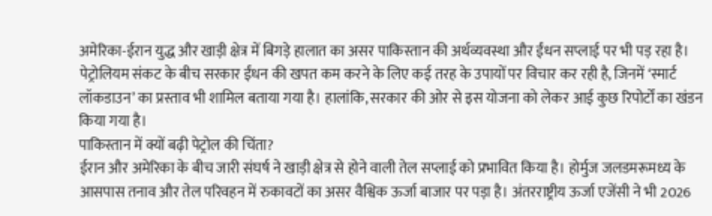अमेरिका-ईरान युद्ध और खाड़ी क्षेत्र में बिगड़े हालात का असर पाकिस्तान की अर्थव्यवस्था और ईंधन सप्लाई पर भी पड़ रहा है। पेट्रोलियम संकट के बीच सरकार ईंधन की खपत कम करने के लिए कई तरह के उपायों पर विचार कर रही है, जिनमें ‘स्मार्ट लॉकडाउन’ का प्रस्ताव भी शामिल बताया गया है। हालांकि, सरकार की ओर से इस योजना को लेकर आई कुछ रिपोर्टों का खंडन किया गया है।
पाकिस्तान में क्यों बढ़ी पेट्रोल की चिंता?
ईरान और अमेरिका के बीच जारी संघर्ष ने खाड़ी क्षेत्र से होने वाली तेल सप्लाई को प्रभावित किया है। होर्मुज जलडमरूमध्य के आसपास तनाव और तेल परिवहन में रुकावटों का असर वैश्विक ऊर्जा बाजार पर पड़ा है। अंतरराष्ट्रीय ऊर्जा एजेंसी ने भी 2026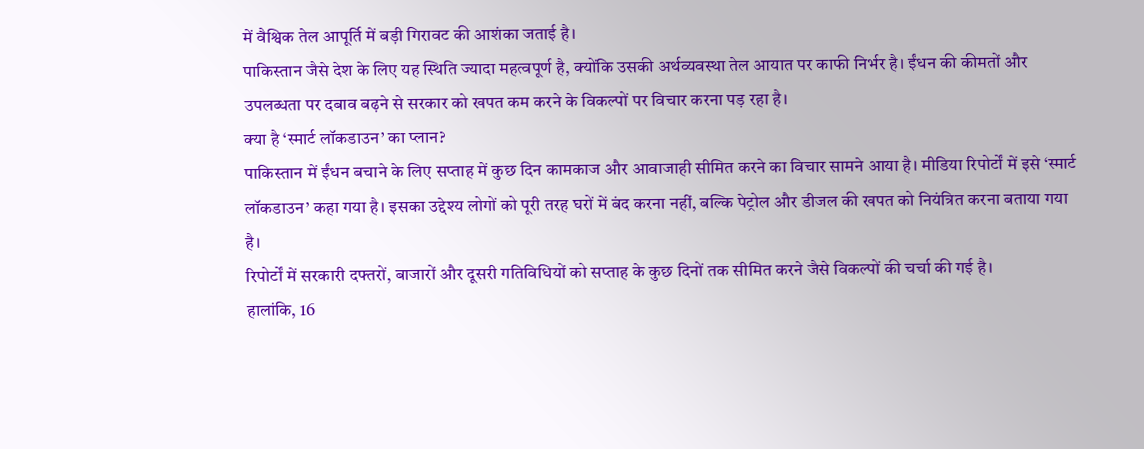में वैश्विक तेल आपूर्ति में बड़ी गिरावट की आशंका जताई है।
पाकिस्तान जैसे देश के लिए यह स्थिति ज्यादा महत्वपूर्ण है, क्योंकि उसकी अर्थव्यवस्था तेल आयात पर काफी निर्भर है। ईंधन की कीमतों और उपलब्धता पर दबाव बढ़ने से सरकार को खपत कम करने के विकल्पों पर विचार करना पड़ रहा है।
क्या है ‘स्मार्ट लॉकडाउन’ का प्लान?
पाकिस्तान में ईंधन बचाने के लिए सप्ताह में कुछ दिन कामकाज और आवाजाही सीमित करने का विचार सामने आया है। मीडिया रिपोर्टों में इसे ‘स्मार्ट लॉकडाउन’ कहा गया है। इसका उद्देश्य लोगों को पूरी तरह घरों में बंद करना नहीं, बल्कि पेट्रोल और डीजल की खपत को नियंत्रित करना बताया गया है।
रिपोर्टों में सरकारी दफ्तरों, बाजारों और दूसरी गतिविधियों को सप्ताह के कुछ दिनों तक सीमित करने जैसे विकल्पों की चर्चा की गई है।
हालांकि, 16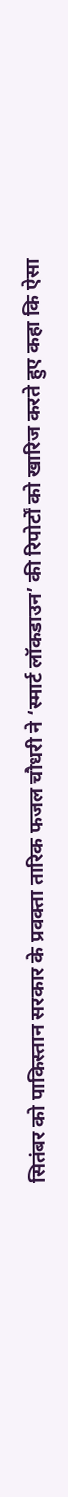सितंबर को पाकिस्तान सरकार के प्रवक्ता तारिक फजल चौधरी ने ‘स्मार्ट लॉकडाउन’ की रिपोर्टों को खारिज करते हुए कहा कि ऐसा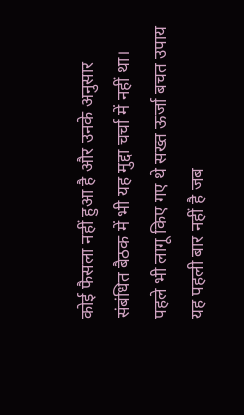कोई फैसला नहीं हुआ है और उनके अनुसार संबंधित बैठक में भी यह मुद्दा चर्चा में नहीं था।
पहले भी लागू किए गए थे सख्त ऊर्जा बचत उपाय
यह पहली बार नहीं है जब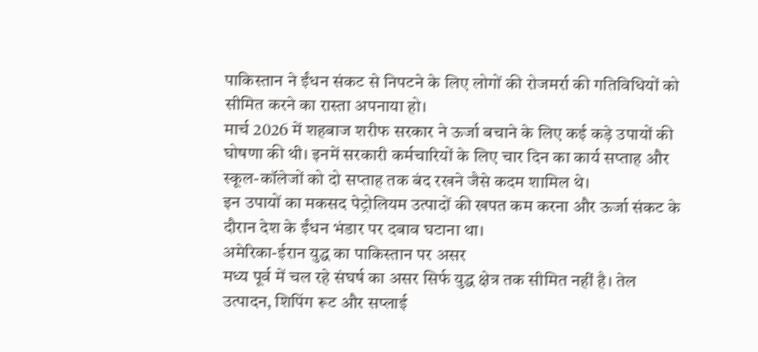पाकिस्तान ने ईंधन संकट से निपटने के लिए लोगों की रोजमर्रा की गतिविधियों को सीमित करने का रास्ता अपनाया हो।
मार्च 2026 में शहबाज शरीफ सरकार ने ऊर्जा बचाने के लिए कई कड़े उपायों की घोषणा की थी। इनमें सरकारी कर्मचारियों के लिए चार दिन का कार्य सप्ताह और स्कूल-कॉलेजों को दो सप्ताह तक बंद रखने जैसे कदम शामिल थे।
इन उपायों का मकसद पेट्रोलियम उत्पादों की खपत कम करना और ऊर्जा संकट के दौरान देश के ईंधन भंडार पर दबाव घटाना था।
अमेरिका-ईरान युद्ध का पाकिस्तान पर असर
मध्य पूर्व में चल रहे संघर्ष का असर सिर्फ युद्ध क्षेत्र तक सीमित नहीं है। तेल उत्पादन, शिपिंग रूट और सप्लाई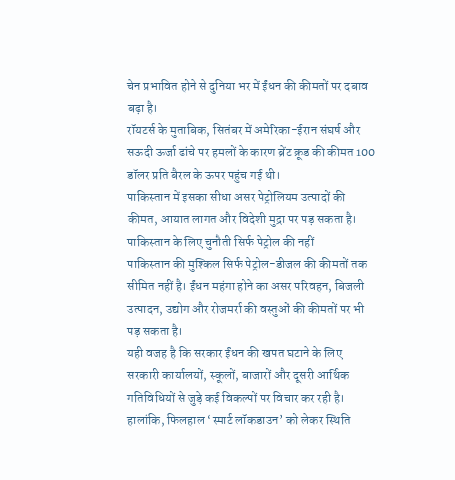चेन प्रभावित होने से दुनिया भर में ईंधन की कीमतों पर दबाव बढ़ा है।
रॉयटर्स के मुताबिक, सितंबर में अमेरिका-ईरान संघर्ष और सऊदी ऊर्जा ढांचे पर हमलों के कारण ब्रेंट क्रूड की कीमत 100 डॉलर प्रति बैरल के ऊपर पहुंच गई थी।
पाकिस्तान में इसका सीधा असर पेट्रोलियम उत्पादों की कीमत, आयात लागत और विदेशी मुद्रा पर पड़ सकता है।
पाकिस्तान के लिए चुनौती सिर्फ पेट्रोल की नहीं
पाकिस्तान की मुश्किल सिर्फ पेट्रोल-डीजल की कीमतों तक सीमित नहीं है। ईंधन महंगा होने का असर परिवहन, बिजली उत्पादन, उद्योग और रोजमर्रा की वस्तुओं की कीमतों पर भी पड़ सकता है।
यही वजह है कि सरकार ईंधन की खपत घटाने के लिए सरकारी कार्यालयों, स्कूलों, बाजारों और दूसरी आर्थिक गतिविधियों से जुड़े कई विकल्पों पर विचार कर रही है।
हालांकि, फिलहाल ‘स्मार्ट लॉकडाउन’ को लेकर स्थिति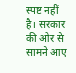स्पष्ट नहीं है। सरकार की ओर से सामने आए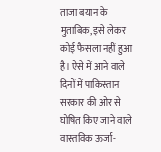ताजा बयान के मुताबिक, इसे लेकर कोई फैसला नहीं हुआ है। ऐसे में आने वाले दिनों में पाकिस्तान सरकार की ओर से घोषित किए जाने वाले वास्तविक ऊर्जा-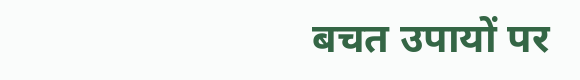बचत उपायों पर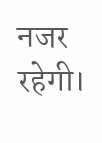नजर रहेगी।